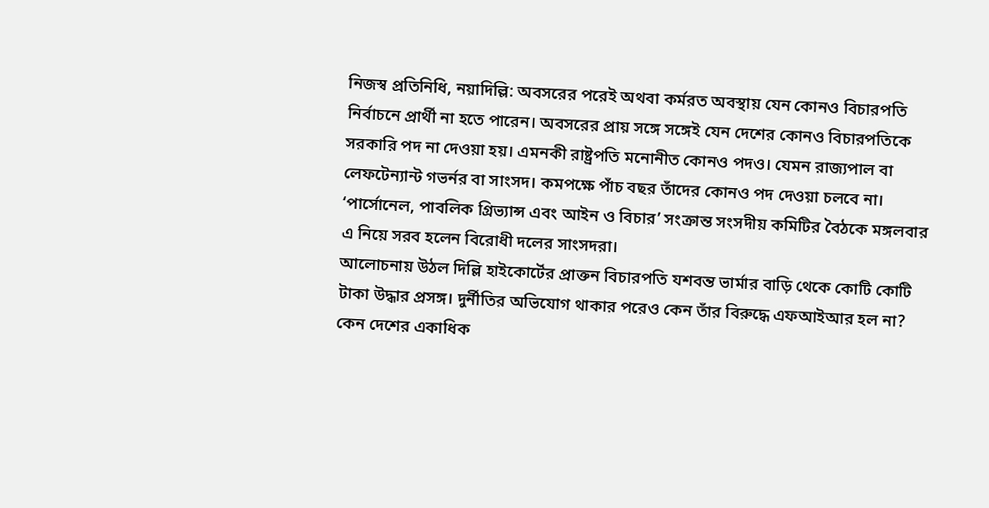নিজস্ব প্রতিনিধি, নয়াদিল্লি: অবসরের পরেই অথবা কর্মরত অবস্থায় যেন কোনও বিচারপতি নির্বাচনে প্রার্থী না হতে পারেন। অবসরের প্রায় সঙ্গে সঙ্গেই যেন দেশের কোনও বিচারপতিকে সরকারি পদ না দেওয়া হয়। এমনকী রাষ্ট্রপতি মনোনীত কোনও পদও। যেমন রাজ্যপাল বা লেফটেন্যান্ট গভর্নর বা সাংসদ। কমপক্ষে পাঁচ বছর তাঁদের কোনও পদ দেওয়া চলবে না। ‘পার্সোনেল, পাবলিক গ্রিভ্যান্স এবং আইন ও বিচার’ সংক্রান্ত সংসদীয় কমিটির বৈঠকে মঙ্গলবার এ নিয়ে সরব হলেন বিরোধী দলের সাংসদরা।
আলোচনায় উঠল দিল্লি হাইকোর্টের প্রাক্তন বিচারপতি যশবন্ত ভার্মার বাড়ি থেকে কোটি কোটি টাকা উদ্ধার প্রসঙ্গ। দুর্নীতির অভিযোগ থাকার পরেও কেন তাঁর বিরুদ্ধে এফআইআর হল না? কেন দেশের একাধিক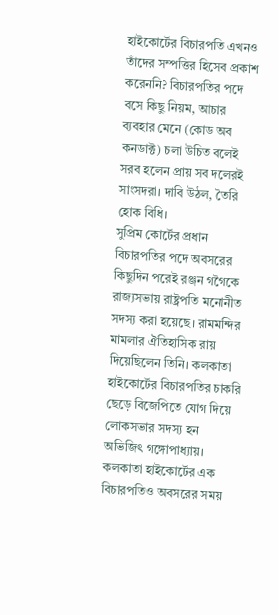হাইকোর্টের বিচারপতি এখনও তাঁদের সম্পত্তির হিসেব প্রকাশ করেননি? বিচারপতির পদে বসে কিছু নিয়ম, আচার ব্যবহার মেনে (কোড অব কনডাক্ট) চলা উচিত বলেই সরব হলেন প্রায় সব দলেরই সাংসদরা। দাবি উঠল, তৈরি হোক বিধি।
সুপ্রিম কোর্টের প্রধান বিচারপতির পদে অবসরের কিছুদিন পরেই রঞ্জন গগৈকে রাজ্যসভায় রাষ্ট্রপতি মনোনীত সদস্য করা হয়েছে। রামমন্দির মামলার ঐতিহাসিক রায় দিয়েছিলেন তিনি। কলকাতা হাইকোর্টের বিচারপতির চাকরি ছেড়ে বিজেপিতে যোগ দিয়ে লোকসভার সদস্য হন অভিজিৎ গঙ্গোপাধ্যায়। কলকাতা হাইকোর্টের এক বিচারপতিও অবসরের সময়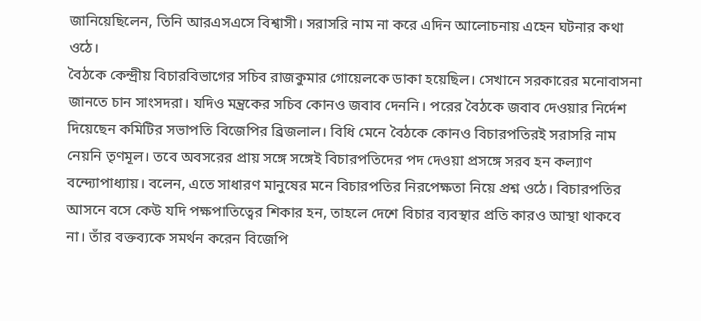জানিয়েছিলেন, তিনি আরএসএসে বিশ্বাসী। সরাসরি নাম না করে এদিন আলোচনায় এহেন ঘটনার কথা ওঠে।
বৈঠকে কেন্দ্রীয় বিচারবিভাগের সচিব রাজকুমার গোয়েলকে ডাকা হয়েছিল। সেখানে সরকারের মনোবাসনা জানতে চান সাংসদরা। যদিও মন্ত্রকের সচিব কোনও জবাব দেননি। পরের বৈঠকে জবাব দেওয়ার নির্দেশ দিয়েছেন কমিটির সভাপতি বিজেপির ব্রিজলাল। বিধি মেনে বৈঠকে কোনও বিচারপতিরই সরাসরি নাম নেয়নি তৃণমূল। তবে অবসরের প্রায় সঙ্গে সঙ্গেই বিচারপতিদের পদ দেওয়া প্রসঙ্গে সরব হন কল্যাণ বন্দ্যোপাধ্যায়। বলেন, এতে সাধারণ মানুষের মনে বিচারপতির নিরপেক্ষতা নিয়ে প্রশ্ন ওঠে। বিচারপতির আসনে বসে কেউ যদি পক্ষপাতিত্বের শিকার হন, তাহলে দেশে বিচার ব্যবস্থার প্রতি কারও আস্থা থাকবে না। তাঁর বক্তব্যকে সমর্থন করেন বিজেপি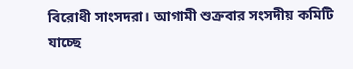বিরোধী সাংসদরা। আগামী শুক্রবার সংসদীয় কমিটি যাচ্ছে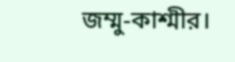জম্মু-কাশ্মীর।